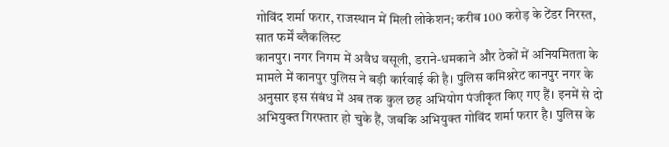गोविंद शर्मा फरार, राजस्थान में मिली लोकेशन; करीब 100 करोड़ के टेंडर निरस्त, सात फर्में ब्लैकलिस्ट
कानपुर। नगर निगम में अवैध वसूली, डराने-धमकाने और ठेकों में अनियमितता के मामले में कानपुर पुलिस ने बड़ी कार्रवाई की है। पुलिस कमिश्नरेट कानपुर नगर के अनुसार इस संबंध में अब तक कुल छह अभियोग पंजीकृत किए गए हैं। इनमें से दो अभियुक्त गिरफ्तार हो चुके हैं, जबकि अभियुक्त गोविंद शर्मा फरार है। पुलिस के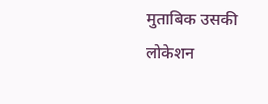मुताबिक उसकी लोकेशन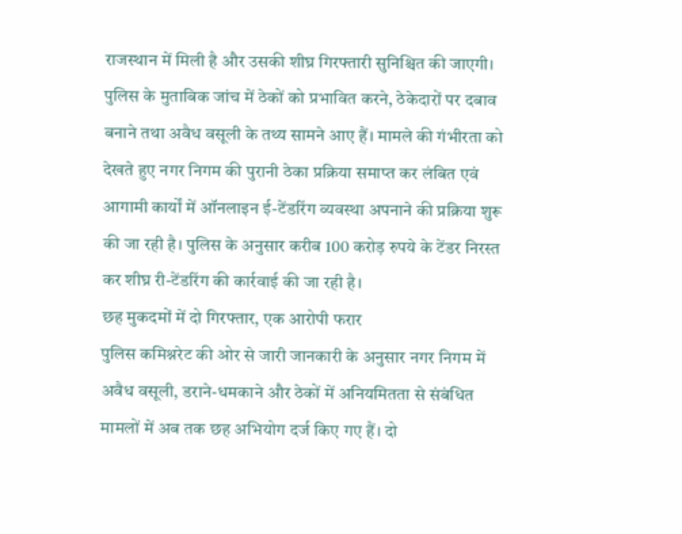राजस्थान में मिली है और उसकी शीघ्र गिरफ्तारी सुनिश्चित की जाएगी।
पुलिस के मुताबिक जांच में ठेकों को प्रभावित करने, ठेकेदारों पर दबाव बनाने तथा अवैध वसूली के तथ्य सामने आए हैं। मामले की गंभीरता को देखते हुए नगर निगम की पुरानी ठेका प्रक्रिया समाप्त कर लंबित एवं आगामी कार्यों में ऑनलाइन ई-टेंडरिंग व्यवस्था अपनाने की प्रक्रिया शुरू की जा रही है। पुलिस के अनुसार करीब 100 करोड़ रुपये के टेंडर निरस्त कर शीघ्र री-टेंडरिंग की कार्रवाई की जा रही है।
छह मुकदमों में दो गिरफ्तार, एक आरोपी फरार
पुलिस कमिश्नरेट की ओर से जारी जानकारी के अनुसार नगर निगम में अवैध वसूली, डराने-धमकाने और ठेकों में अनियमितता से संबंधित मामलों में अब तक छह अभियोग दर्ज किए गए हैं। दो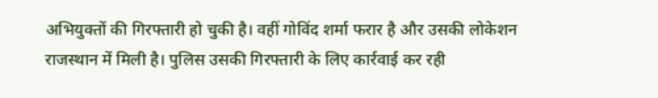अभियुक्तों की गिरफ्तारी हो चुकी है। वहीं गोविंद शर्मा फरार है और उसकी लोकेशन राजस्थान में मिली है। पुलिस उसकी गिरफ्तारी के लिए कार्रवाई कर रही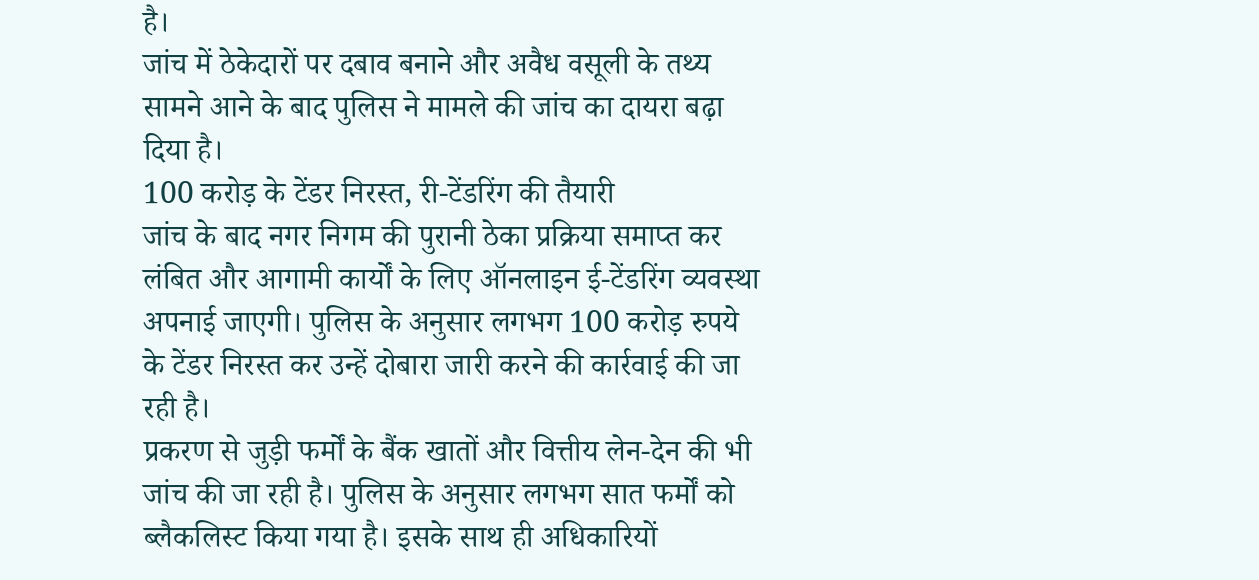है।
जांच में ठेकेदारों पर दबाव बनाने और अवैध वसूली के तथ्य सामने आने के बाद पुलिस ने मामले की जांच का दायरा बढ़ा दिया है।
100 करोड़ के टेंडर निरस्त, री-टेंडरिंग की तैयारी
जांच के बाद नगर निगम की पुरानी ठेका प्रक्रिया समाप्त कर लंबित और आगामी कार्यों के लिए ऑनलाइन ई-टेंडरिंग व्यवस्था अपनाई जाएगी। पुलिस के अनुसार लगभग 100 करोड़ रुपये के टेंडर निरस्त कर उन्हें दोबारा जारी करने की कार्रवाई की जा रही है।
प्रकरण से जुड़ी फर्मों के बैंक खातों और वित्तीय लेन-देन की भी जांच की जा रही है। पुलिस के अनुसार लगभग सात फर्मों को ब्लैकलिस्ट किया गया है। इसके साथ ही अधिकारियों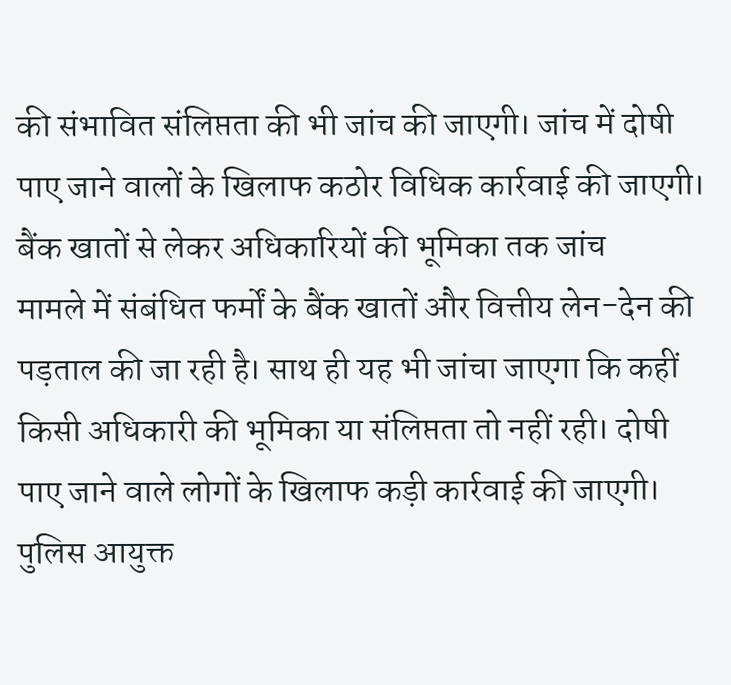की संभावित संलिप्तता की भी जांच की जाएगी। जांच में दोषी पाए जाने वालों के खिलाफ कठोर विधिक कार्रवाई की जाएगी।
बैंक खातों से लेकर अधिकारियों की भूमिका तक जांच
मामले में संबंधित फर्मों के बैंक खातों और वित्तीय लेन-देन की पड़ताल की जा रही है। साथ ही यह भी जांचा जाएगा कि कहीं किसी अधिकारी की भूमिका या संलिप्तता तो नहीं रही। दोषी पाए जाने वाले लोगों के खिलाफ कड़ी कार्रवाई की जाएगी। पुलिस आयुक्त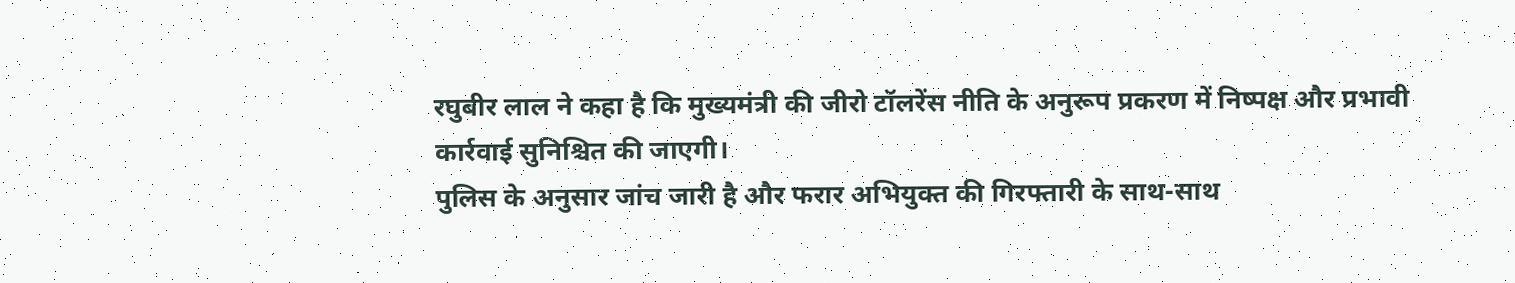रघुबीर लाल ने कहा है कि मुख्यमंत्री की जीरो टॉलरेंस नीति के अनुरूप प्रकरण में निष्पक्ष और प्रभावी कार्रवाई सुनिश्चित की जाएगी।
पुलिस के अनुसार जांच जारी है और फरार अभियुक्त की गिरफ्तारी के साथ-साथ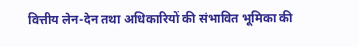वित्तीय लेन-देन तथा अधिकारियों की संभावित भूमिका की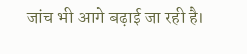जांच भी आगे बढ़ाई जा रही है।